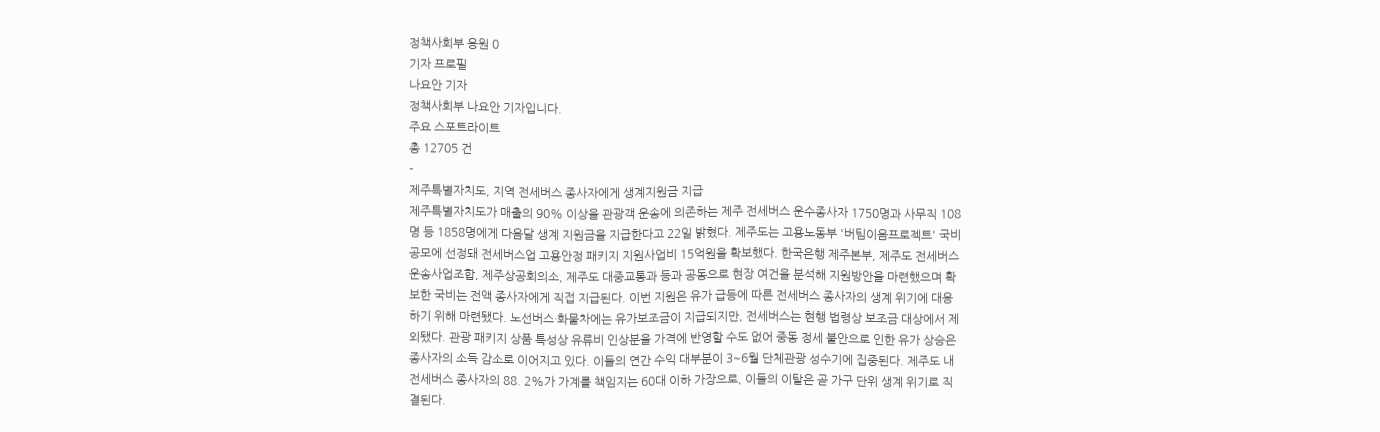정책사회부 응원 0
기자 프로필
나요안 기자
정책사회부 나요안 기자입니다.
주요 스포트라이트
총 12705 건
-
제주특별자치도, 지역 전세버스 종사자에게 생계지원금 지급
제주특별자치도가 매출의 90% 이상을 관광객 운송에 의존하는 제주 전세버스 운수종사자 1750명과 사무직 108명 등 1858명에게 다음달 생계 지원금을 지급한다고 22일 밝혔다. 제주도는 고용노동부 '버팀이음프로젝트' 국비 공모에 선정돼 전세버스업 고용안정 패키지 지원사업비 15억원을 확보했다. 한국은행 제주본부, 제주도 전세버스운송사업조합, 제주상공회의소, 제주도 대중교통과 등과 공동으로 현장 여건을 분석해 지원방안을 마련했으며 확보한 국비는 전액 종사자에게 직접 지급된다. 이번 지원은 유가 급등에 따른 전세버스 종사자의 생계 위기에 대응하기 위해 마련됐다. 노선버스·화물차에는 유가보조금이 지급되지만, 전세버스는 현행 법령상 보조금 대상에서 제외됐다. 관광 패키지 상품 특성상 유류비 인상분을 가격에 반영할 수도 없어 중동 정세 불안으로 인한 유가 상승은 종사자의 소득 감소로 이어지고 있다. 이들의 연간 수익 대부분이 3~6월 단체관광 성수기에 집중된다. 제주도 내 전세버스 종사자의 88. 2%가 가계를 책임지는 60대 이하 가장으로, 이들의 이탈은 곧 가구 단위 생계 위기로 직결된다.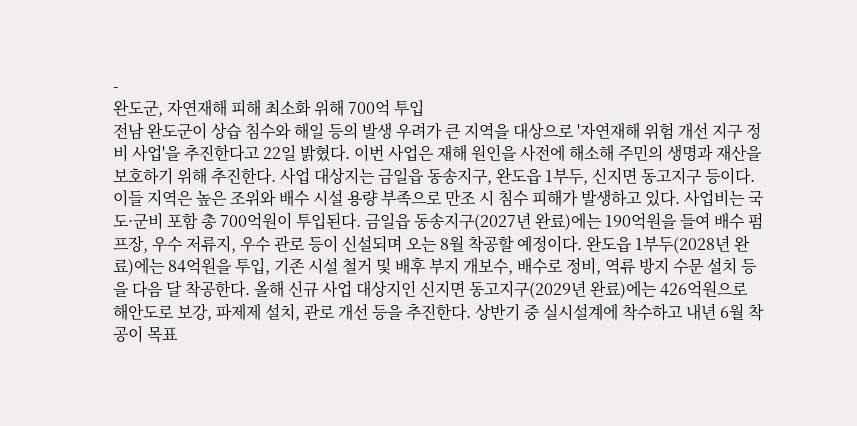-
완도군, 자연재해 피해 최소화 위해 700억 투입
전남 완도군이 상습 침수와 해일 등의 발생 우려가 큰 지역을 대상으로 '자연재해 위험 개선 지구 정비 사업'을 추진한다고 22일 밝혔다. 이번 사업은 재해 원인을 사전에 해소해 주민의 생명과 재산을 보호하기 위해 추진한다. 사업 대상지는 금일읍 동송지구, 완도읍 1부두, 신지면 동고지구 등이다. 이들 지역은 높은 조위와 배수 시설 용량 부족으로 만조 시 침수 피해가 발생하고 있다. 사업비는 국도·군비 포함 총 700억원이 투입된다. 금일읍 동송지구(2027년 완료)에는 190억원을 들여 배수 펌프장, 우수 저류지, 우수 관로 등이 신설되며 오는 8월 착공할 예정이다. 완도읍 1부두(2028년 완료)에는 84억원을 투입, 기존 시설 철거 및 배후 부지 개보수, 배수로 정비, 역류 방지 수문 설치 등을 다음 달 착공한다. 올해 신규 사업 대상지인 신지면 동고지구(2029년 완료)에는 426억원으로 해안도로 보강, 파제제 설치, 관로 개선 등을 추진한다. 상반기 중 실시설계에 착수하고 내년 6월 착공이 목표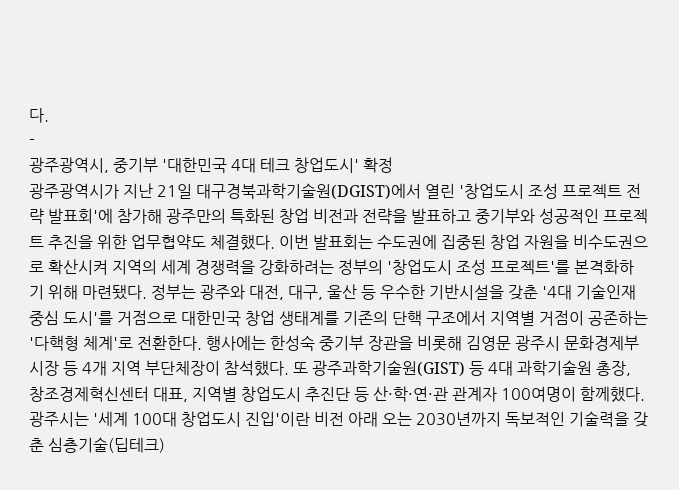다.
-
광주광역시, 중기부 '대한민국 4대 테크 창업도시' 확정
광주광역시가 지난 21일 대구경북과학기술원(DGIST)에서 열린 '창업도시 조성 프로젝트 전략 발표회'에 참가해 광주만의 특화된 창업 비전과 전략을 발표하고 중기부와 성공적인 프로젝트 추진을 위한 업무협약도 체결했다. 이번 발표회는 수도권에 집중된 창업 자원을 비수도권으로 확산시켜 지역의 세계 경쟁력을 강화하려는 정부의 '창업도시 조성 프로젝트'를 본격화하기 위해 마련됐다. 정부는 광주와 대전, 대구, 울산 등 우수한 기반시설을 갖춘 '4대 기술인재 중심 도시'를 거점으로 대한민국 창업 생태계를 기존의 단핵 구조에서 지역별 거점이 공존하는 '다핵형 체계'로 전환한다. 행사에는 한성숙 중기부 장관을 비롯해 김영문 광주시 문화경제부시장 등 4개 지역 부단체장이 참석했다. 또 광주과학기술원(GIST) 등 4대 과학기술원 총장, 창조경제혁신센터 대표, 지역별 창업도시 추진단 등 산·학·연·관 관계자 100여명이 함께했다. 광주시는 '세계 100대 창업도시 진입'이란 비전 아래 오는 2030년까지 독보적인 기술력을 갖춘 심층기술(딥테크)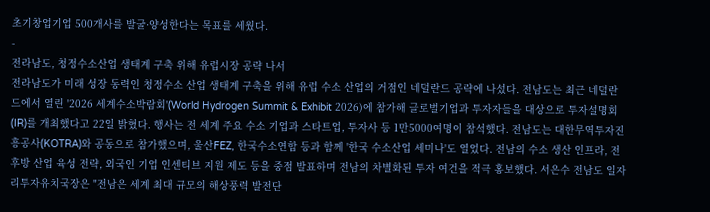초기창업기업 500개사를 발굴·양성한다는 목표를 세웠다.
-
전라남도, 청정수소산업 생태계 구축 위해 유럽시장 공략 나서
전라남도가 미래 성장 동력인 청정수소 산업 생태계 구축을 위해 유럽 수소 산업의 거점인 네덜란드 공략에 나섰다. 전남도는 최근 네덜란드에서 열린 '2026 세계수소박람회'(World Hydrogen Summit & Exhibit 2026)에 참가해 글로벌기업과 투자자들을 대상으로 투자설명회(IR)를 개최했다고 22일 밝혔다. 행사는 전 세계 주요 수소 기업과 스타트업, 투자사 등 1만5000여명이 참석했다. 전남도는 대한무역투자진흥공사(KOTRA)와 공동으로 참가했으며, 울산FEZ, 한국수소연합 등과 함께 '한국 수소산업 세미나'도 열었다. 전남의 수소 생산 인프라, 전후방 산업 육성 전략, 외국인 기업 인센티브 지원 제도 등을 중점 발표하며 전남의 차별화된 투자 여건을 적극 홍보했다. 서은수 전남도 일자리투자유치국장은 "전남은 세계 최대 규모의 해상풍력 발전단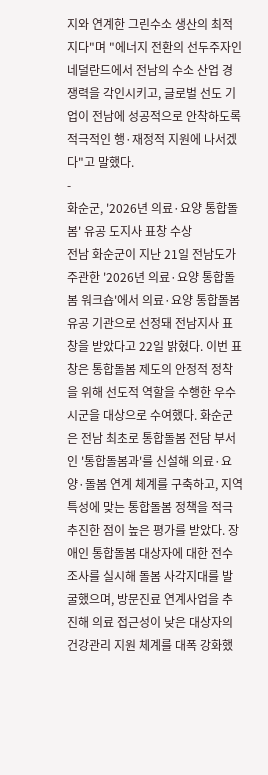지와 연계한 그린수소 생산의 최적지다"며 "에너지 전환의 선두주자인 네덜란드에서 전남의 수소 산업 경쟁력을 각인시키고, 글로벌 선도 기업이 전남에 성공적으로 안착하도록 적극적인 행·재정적 지원에 나서겠다"고 말했다.
-
화순군, '2026년 의료·요양 통합돌봄' 유공 도지사 표창 수상
전남 화순군이 지난 21일 전남도가 주관한 '2026년 의료·요양 통합돌봄 워크숍'에서 의료·요양 통합돌봄 유공 기관으로 선정돼 전남지사 표창을 받았다고 22일 밝혔다. 이번 표창은 통합돌봄 제도의 안정적 정착을 위해 선도적 역할을 수행한 우수 시군을 대상으로 수여했다. 화순군은 전남 최초로 통합돌봄 전담 부서인 '통합돌봄과'를 신설해 의료·요양·돌봄 연계 체계를 구축하고, 지역 특성에 맞는 통합돌봄 정책을 적극 추진한 점이 높은 평가를 받았다. 장애인 통합돌봄 대상자에 대한 전수조사를 실시해 돌봄 사각지대를 발굴했으며, 방문진료 연계사업을 추진해 의료 접근성이 낮은 대상자의 건강관리 지원 체계를 대폭 강화했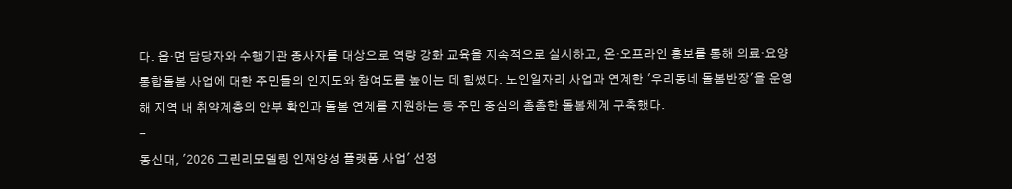다. 읍·면 담당자와 수행기관 종사자를 대상으로 역량 강화 교육을 지속적으로 실시하고, 온·오프라인 홍보를 통해 의료·요양 통합돌봄 사업에 대한 주민들의 인지도와 참여도를 높이는 데 힘썼다. 노인일자리 사업과 연계한 '우리동네 돌봄반장'을 운영해 지역 내 취약계층의 안부 확인과 돌봄 연계를 지원하는 등 주민 중심의 촘촘한 돌봄체계 구축했다.
-
동신대, '2026 그린리모델링 인재양성 플랫폼 사업' 선정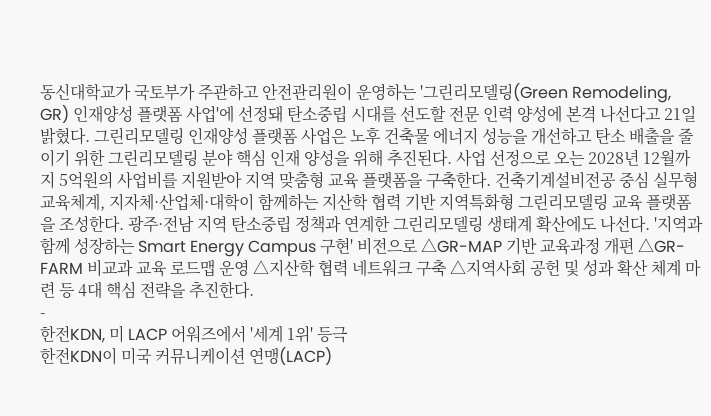동신대학교가 국토부가 주관하고 안전관리원이 운영하는 '그린리모델링(Green Remodeling, GR) 인재양성 플랫폼 사업'에 선정돼 탄소중립 시대를 선도할 전문 인력 양성에 본격 나선다고 21일 밝혔다. 그린리모델링 인재양성 플랫폼 사업은 노후 건축물 에너지 성능을 개선하고 탄소 배출을 줄이기 위한 그린리모델링 분야 핵심 인재 양성을 위해 추진된다. 사업 선정으로 오는 2028년 12월까지 5억원의 사업비를 지원받아 지역 맞춤형 교육 플랫폼을 구축한다. 건축기계설비전공 중심 실무형 교육체계, 지자체·산업체·대학이 함께하는 지산학 협력 기반 지역특화형 그린리모델링 교육 플랫폼을 조성한다. 광주·전남 지역 탄소중립 정책과 연계한 그린리모델링 생태계 확산에도 나선다. '지역과 함께 성장하는 Smart Energy Campus 구현' 비전으로 △GR-MAP 기반 교육과정 개편 △GR-FARM 비교과 교육 로드맵 운영 △지산학 협력 네트워크 구축 △지역사회 공헌 및 성과 확산 체계 마련 등 4대 핵심 전략을 추진한다.
-
한전KDN, 미 LACP 어워즈에서 '세계 1위' 등극
한전KDN이 미국 커뮤니케이션 연맹(LACP)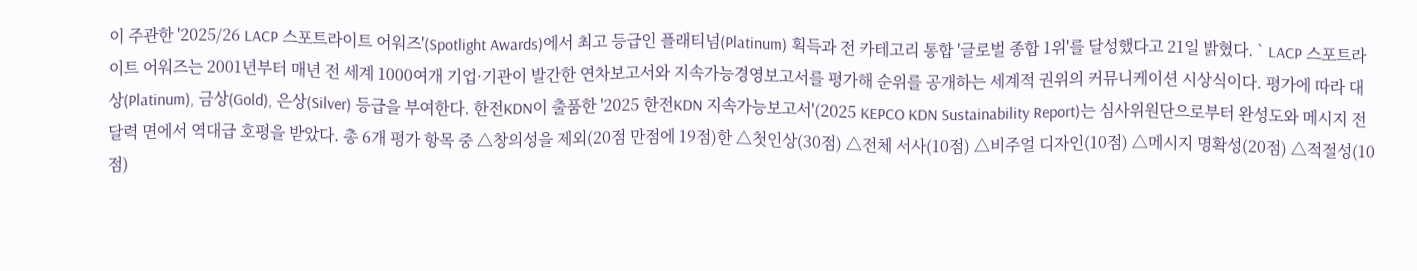이 주관한 '2025/26 LACP 스포트라이트 어워즈'(Spotlight Awards)에서 최고 등급인 플래티넘(Platinum) 획득과 전 카테고리 통합 '글로벌 종합 1위'를 달성했다고 21일 밝혔다. ` LACP 스포트라이트 어워즈는 2001년부터 매년 전 세계 1000여개 기업·기관이 발간한 연차보고서와 지속가능경영보고서를 평가해 순위를 공개하는 세계적 권위의 커뮤니케이션 시상식이다. 평가에 따라 대상(Platinum), 금상(Gold), 은상(Silver) 등급을 부여한다. 한전KDN이 출품한 '2025 한전KDN 지속가능보고서'(2025 KEPCO KDN Sustainability Report)는 심사위원단으로부터 완성도와 메시지 전달력 면에서 역대급 호평을 받았다. 총 6개 평가 항목 중 △창의성을 제외(20점 만점에 19점)한 △첫인상(30점) △전체 서사(10점) △비주얼 디자인(10점) △메시지 명확성(20점) △적절성(10점)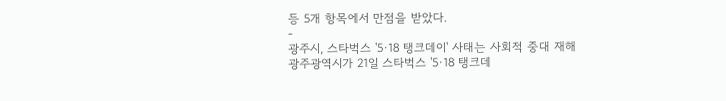등 5개 항목에서 만점을 받았다.
-
광주시, 스타벅스 '5·18 탱크데이' 사태는 사회적 중대 재해
광주광역시가 21일 스타벅스 '5·18 탱크데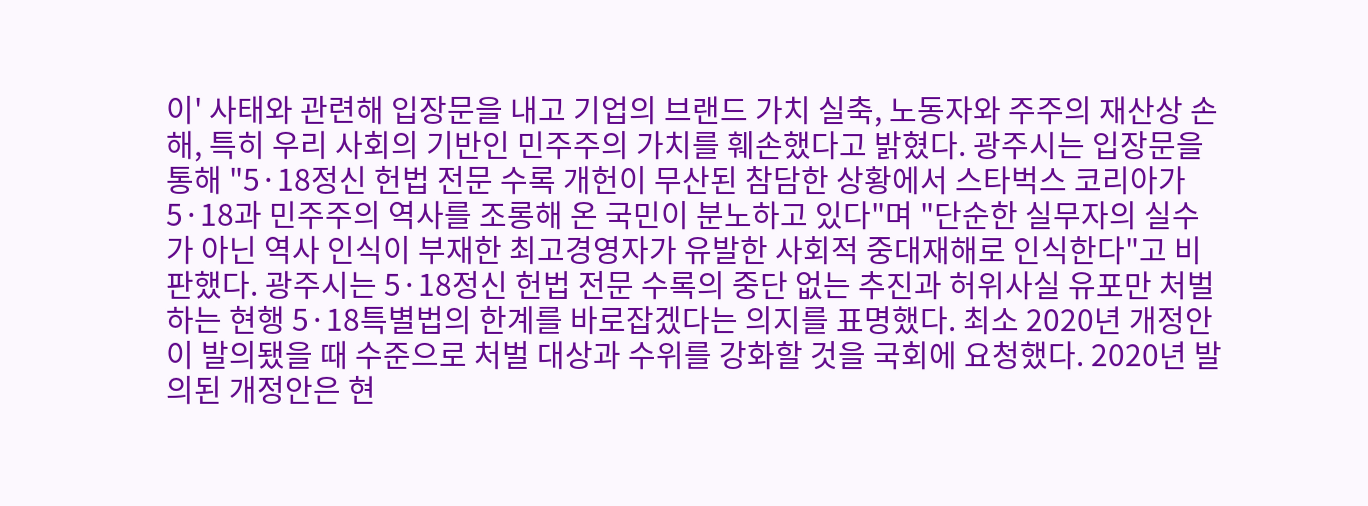이' 사태와 관련해 입장문을 내고 기업의 브랜드 가치 실축, 노동자와 주주의 재산상 손해, 특히 우리 사회의 기반인 민주주의 가치를 훼손했다고 밝혔다. 광주시는 입장문을 통해 "5·18정신 헌법 전문 수록 개헌이 무산된 참담한 상황에서 스타벅스 코리아가 5·18과 민주주의 역사를 조롱해 온 국민이 분노하고 있다"며 "단순한 실무자의 실수가 아닌 역사 인식이 부재한 최고경영자가 유발한 사회적 중대재해로 인식한다"고 비판했다. 광주시는 5·18정신 헌법 전문 수록의 중단 없는 추진과 허위사실 유포만 처벌하는 현행 5·18특별법의 한계를 바로잡겠다는 의지를 표명했다. 최소 2020년 개정안이 발의됐을 때 수준으로 처벌 대상과 수위를 강화할 것을 국회에 요청했다. 2020년 발의된 개정안은 현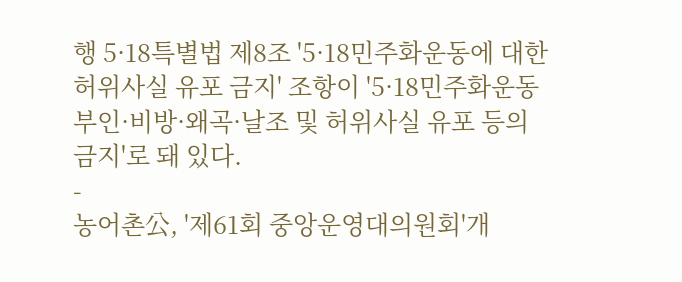행 5·18특별법 제8조 '5·18민주화운동에 대한 허위사실 유포 금지' 조항이 '5·18민주화운동 부인·비방·왜곡·날조 및 허위사실 유포 등의 금지'로 돼 있다.
-
농어촌公, '제61회 중앙운영대의원회'개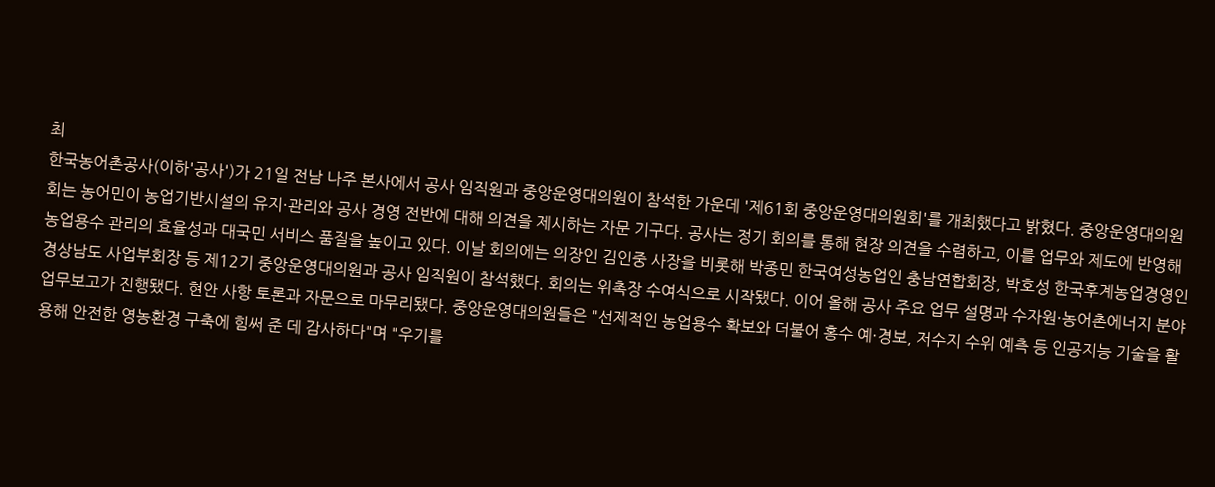최
한국농어촌공사(이하'공사')가 21일 전남 나주 본사에서 공사 임직원과 중앙운영대의원이 참석한 가운데 '제61회 중앙운영대의원회'를 개최했다고 밝혔다. 중앙운영대의원회는 농어민이 농업기반시설의 유지·관리와 공사 경영 전반에 대해 의견을 제시하는 자문 기구다. 공사는 정기 회의를 통해 현장 의견을 수렴하고, 이를 업무와 제도에 반영해 농업용수 관리의 효율성과 대국민 서비스 품질을 높이고 있다. 이날 회의에는 의장인 김인중 사장을 비롯해 박종민 한국여성농업인 충남연합회장, 박호성 한국후계농업경영인 경상남도 사업부회장 등 제12기 중앙운영대의원과 공사 임직원이 참석했다. 회의는 위촉장 수여식으로 시작됐다. 이어 올해 공사 주요 업무 설명과 수자원·농어촌에너지 분야 업무보고가 진행됐다. 현안 사항 토론과 자문으로 마무리됐다. 중앙운영대의원들은 "선제적인 농업용수 확보와 더불어 홍수 예·경보, 저수지 수위 예측 등 인공지능 기술을 활용해 안전한 영농환경 구축에 힘써 준 데 감사하다"며 "우기를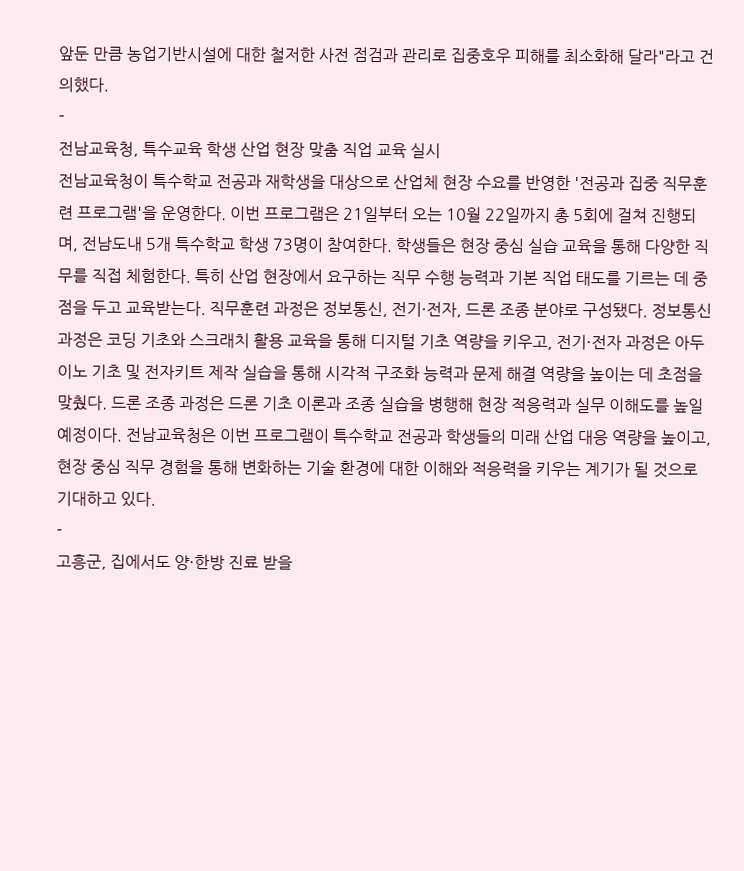앞둔 만큼 농업기반시설에 대한 철저한 사전 점검과 관리로 집중호우 피해를 최소화해 달라"라고 건의했다.
-
전남교육청, 특수교육 학생 산업 현장 맞춤 직업 교육 실시
전남교육청이 특수학교 전공과 재학생을 대상으로 산업체 현장 수요를 반영한 '전공과 집중 직무훈련 프로그램'을 운영한다. 이번 프로그램은 21일부터 오는 10월 22일까지 총 5회에 걸쳐 진행되며, 전남도내 5개 특수학교 학생 73명이 참여한다. 학생들은 현장 중심 실습 교육을 통해 다양한 직무를 직접 체험한다. 특히 산업 현장에서 요구하는 직무 수행 능력과 기본 직업 태도를 기르는 데 중점을 두고 교육받는다. 직무훈련 과정은 정보통신, 전기·전자, 드론 조종 분야로 구성됐다. 정보통신 과정은 코딩 기초와 스크래치 활용 교육을 통해 디지털 기초 역량을 키우고, 전기·전자 과정은 아두이노 기초 및 전자키트 제작 실습을 통해 시각적 구조화 능력과 문제 해결 역량을 높이는 데 초점을 맞췄다. 드론 조종 과정은 드론 기초 이론과 조종 실습을 병행해 현장 적응력과 실무 이해도를 높일 예정이다. 전남교육청은 이번 프로그램이 특수학교 전공과 학생들의 미래 산업 대응 역량을 높이고, 현장 중심 직무 경험을 통해 변화하는 기술 환경에 대한 이해와 적응력을 키우는 계기가 될 것으로 기대하고 있다.
-
고흥군, 집에서도 양·한방 진료 받을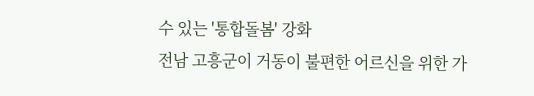수 있는 '통합돌봄' 강화
전남 고흥군이 거동이 불편한 어르신을 위한 가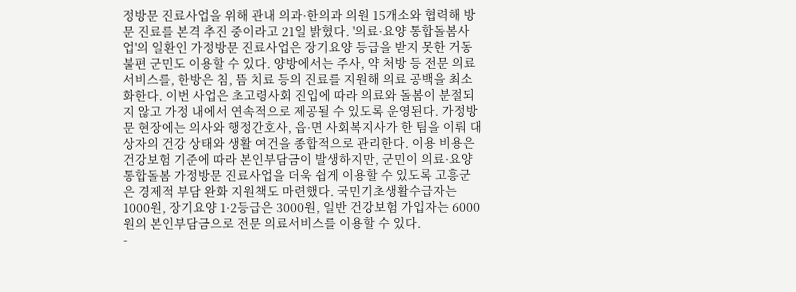정방문 진료사업을 위해 관내 의과·한의과 의원 15개소와 협력해 방문 진료를 본격 추진 중이라고 21일 밝혔다. '의료·요양 통합돌봄사업'의 일환인 가정방문 진료사업은 장기요양 등급을 받지 못한 거동불편 군민도 이용할 수 있다. 양방에서는 주사, 약 처방 등 전문 의료서비스를, 한방은 침, 뜸 치료 등의 진료를 지원해 의료 공백을 최소화한다. 이번 사업은 초고령사회 진입에 따라 의료와 돌봄이 분절되지 않고 가정 내에서 연속적으로 제공될 수 있도록 운영된다. 가정방문 현장에는 의사와 행정간호사, 읍·면 사회복지사가 한 팀을 이뤄 대상자의 건강 상태와 생활 여건을 종합적으로 관리한다. 이용 비용은 건강보험 기준에 따라 본인부담금이 발생하지만, 군민이 의료·요양 통합돌봄 가정방문 진료사업을 더욱 쉽게 이용할 수 있도록 고흥군은 경제적 부담 완화 지원책도 마련했다. 국민기초생활수급자는 1000원, 장기요양 1·2등급은 3000원, 일반 건강보험 가입자는 6000원의 본인부담금으로 전문 의료서비스를 이용할 수 있다.
-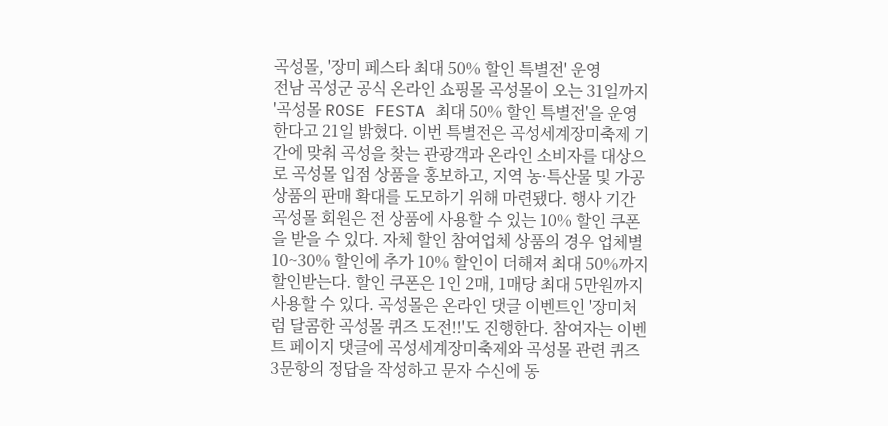곡성몰, '장미 페스타 최대 50% 할인 특별전' 운영
전남 곡성군 공식 온라인 쇼핑몰 곡성몰이 오는 31일까지 '곡성몰 ROSE FESTA 최대 50% 할인 특별전'을 운영한다고 21일 밝혔다. 이번 특별전은 곡성세계장미축제 기간에 맞춰 곡성을 찾는 관광객과 온라인 소비자를 대상으로 곡성몰 입점 상품을 홍보하고, 지역 농·특산물 및 가공 상품의 판매 확대를 도모하기 위해 마련됐다. 행사 기간 곡성몰 회원은 전 상품에 사용할 수 있는 10% 할인 쿠폰을 받을 수 있다. 자체 할인 참여업체 상품의 경우 업체별 10~30% 할인에 추가 10% 할인이 더해져 최대 50%까지 할인받는다. 할인 쿠폰은 1인 2매, 1매당 최대 5만원까지 사용할 수 있다. 곡성몰은 온라인 댓글 이벤트인 '장미처럼 달콤한 곡성몰 퀴즈 도전!!'도 진행한다. 참여자는 이벤트 페이지 댓글에 곡성세계장미축제와 곡성몰 관련 퀴즈 3문항의 정답을 작성하고 문자 수신에 동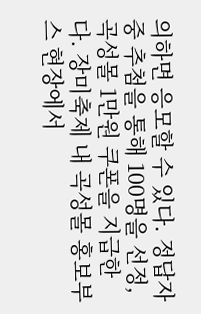의하면 응모할 수 있다. 정답자 중 추첨을 통해 100명을 선정, 곡성몰 1만원 쿠폰을 지급한다. 장미축제 내 곡성몰 홍보부스 현장에서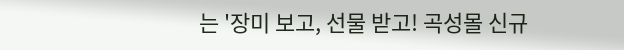는 '장미 보고, 선물 받고! 곡성몰 신규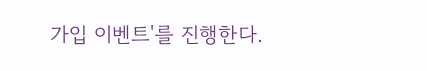가입 이벤트'를 진행한다.